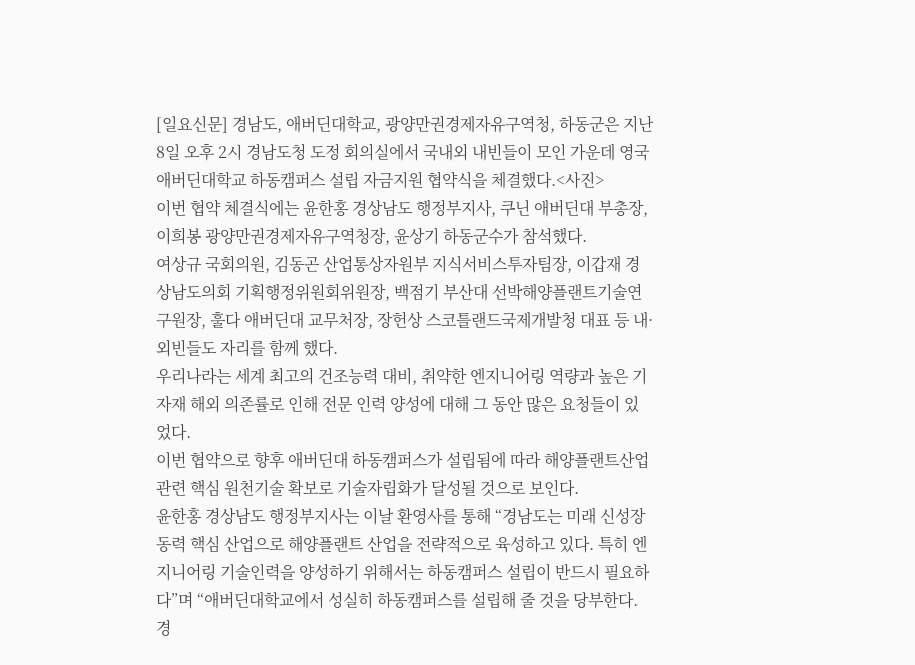[일요신문] 경남도, 애버딘대학교, 광양만권경제자유구역청, 하동군은 지난 8일 오후 2시 경남도청 도정 회의실에서 국내외 내빈들이 모인 가운데 영국 애버딘대학교 하동캠퍼스 설립 자금지원 협약식을 체결했다.<사진>
이번 협약 체결식에는 윤한홍 경상남도 행정부지사, 쿠닌 애버딘대 부총장, 이희봉 광양만권경제자유구역청장, 윤상기 하동군수가 참석했다.
여상규 국회의원, 김동곤 산업통상자원부 지식서비스투자팀장, 이갑재 경상남도의회 기획행정위원회위원장, 백점기 부산대 선박해양플랜트기술연구원장, 훌다 애버딘대 교무처장, 장헌상 스코틀랜드국제개발청 대표 등 내·외빈들도 자리를 함께 했다.
우리나라는 세계 최고의 건조능력 대비, 취약한 엔지니어링 역량과 높은 기자재 해외 의존률로 인해 전문 인력 양성에 대해 그 동안 많은 요청들이 있었다.
이번 협약으로 향후 애버딘대 하동캠퍼스가 설립됨에 따라 해양플랜트산업 관련 핵심 원천기술 확보로 기술자립화가 달성될 것으로 보인다.
윤한홍 경상남도 행정부지사는 이날 환영사를 통해 “경남도는 미래 신성장동력 핵심 산업으로 해양플랜트 산업을 전략적으로 육성하고 있다. 특히 엔지니어링 기술인력을 양성하기 위해서는 하동캠퍼스 설립이 반드시 필요하다”며 “애버딘대학교에서 성실히 하동캠퍼스를 설립해 줄 것을 당부한다. 경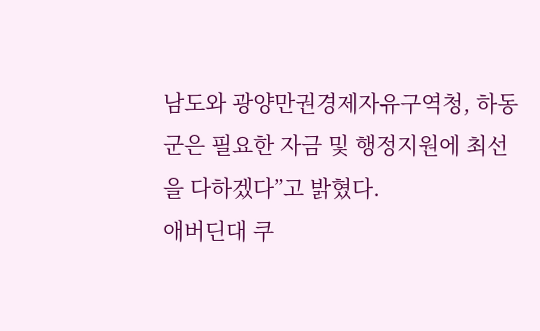남도와 광양만권경제자유구역청, 하동군은 필요한 자금 및 행정지원에 최선을 다하겠다”고 밝혔다.
애버딘대 쿠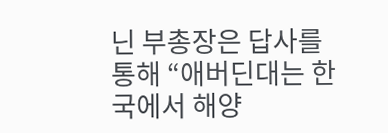닌 부총장은 답사를 통해 “애버딘대는 한국에서 해양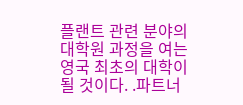플랜트 관련 분야의 대학원 과정을 여는 영국 최초의 대학이 될 것이다. .파트너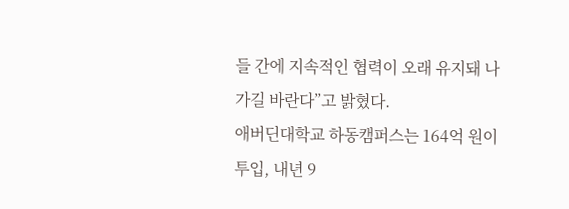들 간에 지속적인 협력이 오래 유지돼 나가길 바란다”고 밝혔다.
애버딘대학교 하동캠퍼스는 164억 원이 투입, 내년 9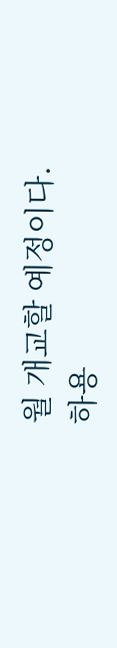월 개교할 예정이다.
하용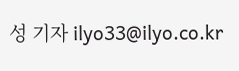성 기자 ilyo33@ilyo.co.kr